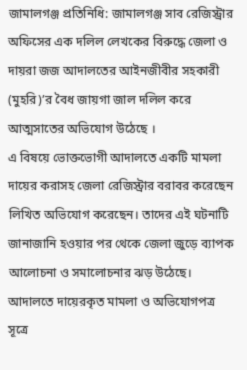জামালগঞ্জ প্রতিনিধি: জামালগঞ্জ সাব রেজিস্ট্রার অফিসের এক দলিল লেখকের বিরুদ্ধে জেলা ও দায়রা জজ আদালতের আইনজীবীর সহকারী (মুহরি)’র বৈধ জায়গা জাল দলিল করে আত্মসাতের অভিযোগ উঠেছে ।
এ বিষয়ে ভোক্তভোগী আদালতে একটি মামলা দায়ের করাসহ জেলা রেজিস্ট্রার বরাবর করেছেন লিখিত অভিযোগ করেছেন। তাদের এই ঘটনাটি জানাজানি হওয়ার পর থেকে জেলা জুড়ে ব্যাপক আলোচনা ও সমালোচনার ঝড় উঠেছে।
আদালতে দায়েরকৃত মামলা ও অভিযোগপত্র সূত্রে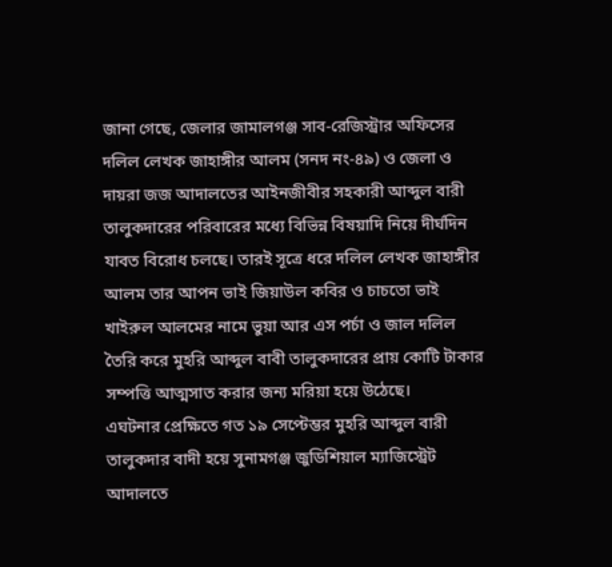জানা গেছে, জেলার জামালগঞ্জ সাব-রেজিস্ট্রার অফিসের দলিল লেখক জাহাঙ্গীর আলম (সনদ নং-৪৯) ও জেলা ও দায়রা জজ আদালতের আইনজীবীর সহকারী আব্দুল বারী তালুকদারের পরিবারের মধ্যে বিভিন্ন বিষয়াদি নিয়ে দীর্ঘদিন যাবত বিরোধ চলছে। তারই সূত্রে ধরে দলিল লেখক জাহাঙ্গীর আলম তার আপন ভাই জিয়াউল কবির ও চাচতো ভাই খাইরুল আলমের নামে ভুয়া আর এস পর্চা ও জাল দলিল তৈরি করে মুহরি আব্দুল বাবী তালুকদারের প্রায় কোটি টাকার সম্পত্তি আত্মসাত করার জন্য মরিয়া হয়ে উঠেছে।
এঘটনার প্রেক্ষিতে গত ১৯ সেপ্টেম্ভর মুহরি আব্দুল বারী তালুকদার বাদী হয়ে সুনামগঞ্জ জুডিশিয়াল ম্যাজিস্ট্রেট আদালতে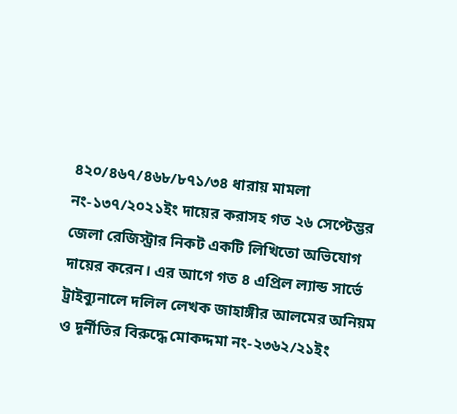৪২০/৪৬৭/৪৬৮/৮৭১/৩৪ ধারায় মামলা নং-১৩৭/২০২১ইং দায়ের করাসহ গত ২৬ সেপ্টেম্ভর জেলা রেজিস্ট্রার নিকট একটি লিখিতো অভিযোগ দায়ের করেন। এর আগে গত ৪ এপ্রিল ল্যান্ড সার্ভে ট্রাইব্যুনালে দলিল লেখক জাহাঙ্গীর আলমের অনিয়ম ও দূর্নীতির বিরুদ্ধে মোকদ্দমা নং-২৩৬২/২১ইং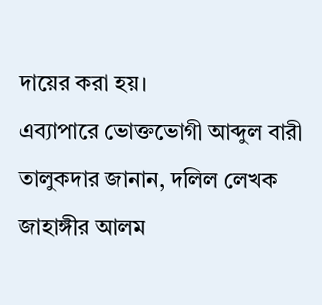দায়ের করা হয়।
এব্যাপারে ভোক্তভোগী আব্দুল বারী তালুকদার জানান, দলিল লেখক জাহাঙ্গীর আলম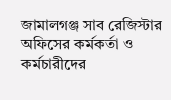জামালগঞ্জ সাব রেজিস্টার অফিসের কর্মকর্তা ও কর্মচারীদের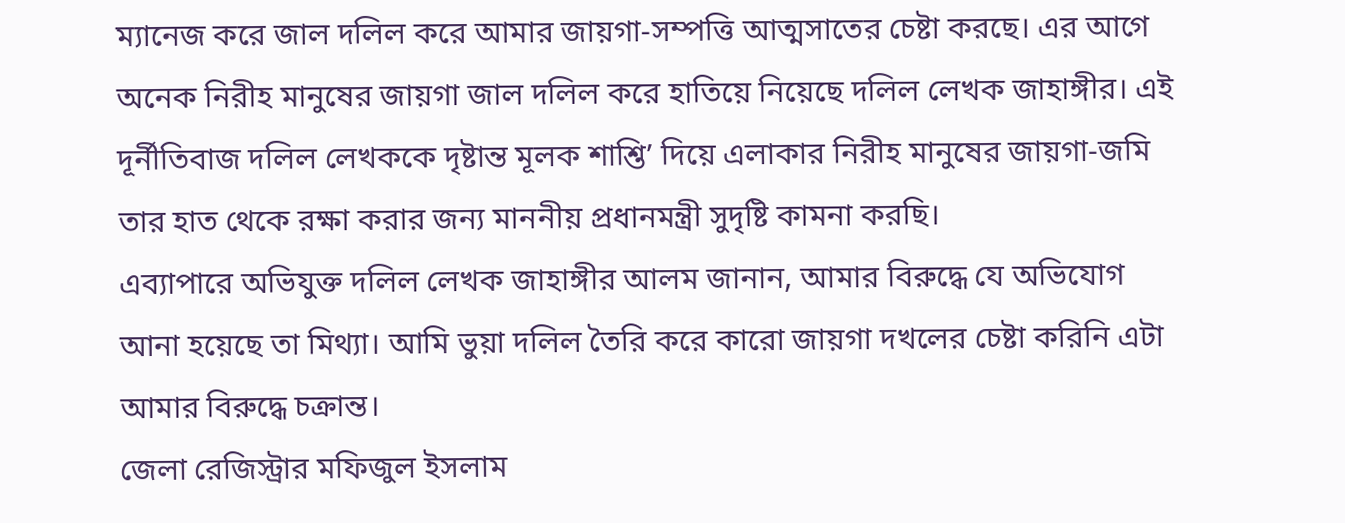ম্যানেজ করে জাল দলিল করে আমার জায়গা-সম্পত্তি আত্মসাতের চেষ্টা করছে। এর আগে অনেক নিরীহ মানুষের জায়গা জাল দলিল করে হাতিয়ে নিয়েছে দলিল লেখক জাহাঙ্গীর। এই দূর্নীতিবাজ দলিল লেখককে দৃষ্টান্ত মূলক শাশ্তি’ দিয়ে এলাকার নিরীহ মানুষের জায়গা-জমি তার হাত থেকে রক্ষা করার জন্য মাননীয় প্রধানমন্ত্রী সুদৃষ্টি কামনা করছি।
এব্যাপারে অভিযুক্ত দলিল লেখক জাহাঙ্গীর আলম জানান, আমার বিরুদ্ধে যে অভিযোগ আনা হয়েছে তা মিথ্যা। আমি ভুয়া দলিল তৈরি করে কারো জায়গা দখলের চেষ্টা করিনি এটা আমার বিরুদ্ধে চক্রান্ত।
জেলা রেজিস্ট্রার মফিজুল ইসলাম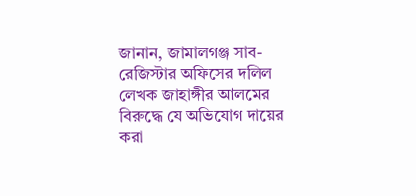জানান, জামালগঞ্জ সাব-রেজিস্টার অফিসের দলিল লেখক জাহাঙ্গীর আলমের বিরুদ্ধে যে অভিযোগ দায়ের করা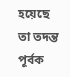হয়েছে তা তদন্ত পূর্বক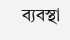ব্যবস্থা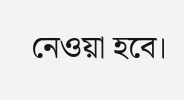নেওয়া হবে।